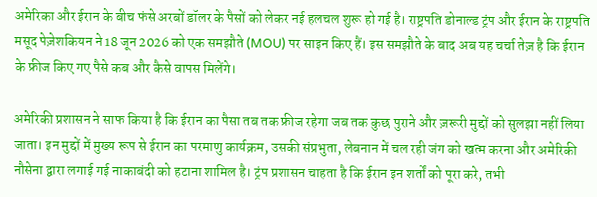अमेरिका और ईरान के बीच फंसे अरबों डॉलर के पैसों को लेकर नई हलचल शुरू हो गई है। राष्ट्रपति डोनाल्ड ट्रंप और ईरान के राष्ट्रपति मसूद पेज़ेशकियन ने 18 जून 2026 को एक समझौते (MOU) पर साइन किए हैं। इस समझौते के बाद अब यह चर्चा तेज़ है कि ईरान के फ्रीज किए गए पैसे कब और कैसे वापस मिलेंगे।

अमेरिकी प्रशासन ने साफ किया है कि ईरान का पैसा तब तक फ्रीज रहेगा जब तक कुछ पुराने और ज़रूरी मुद्दों को सुलझा नहीं लिया जाता। इन मुद्दों में मुख्य रूप से ईरान का परमाणु कार्यक्रम, उसकी संप्रभुता, लेबनान में चल रही जंग को खत्म करना और अमेरिकी नौसेना द्वारा लगाई गई नाकाबंदी को हटाना शामिल है। ट्रंप प्रशासन चाहता है कि ईरान इन शर्तों को पूरा करे, तभी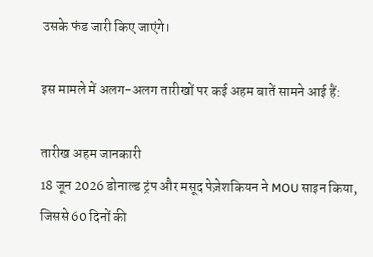उसके फंड जारी किए जाएंगे।

इस मामले में अलग-अलग तारीखों पर कई अहम बातें सामने आई हैं:

तारीख अहम जानकारी
18 जून 2026 डोनाल्ड ट्रंप और मसूद पेज़ेशकियन ने MOU साइन किया, जिससे 60 दिनों की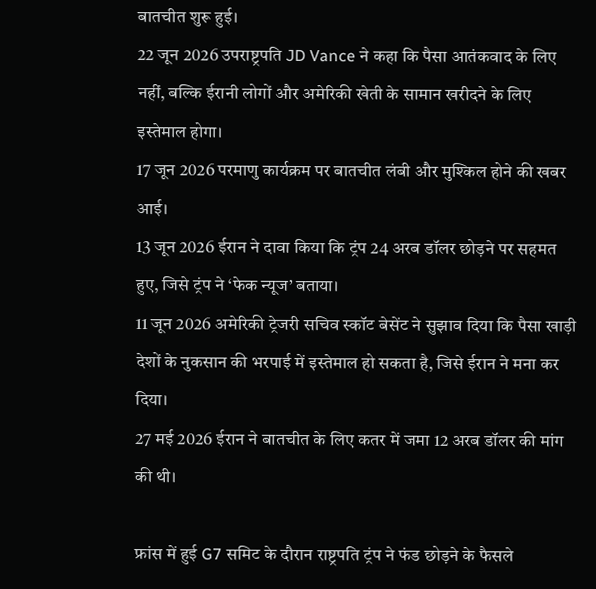बातचीत शुरू हुई।
22 जून 2026 उपराष्ट्रपति JD Vance ने कहा कि पैसा आतंकवाद के लिए नहीं, बल्कि ईरानी लोगों और अमेरिकी खेती के सामान खरीदने के लिए इस्तेमाल होगा।
17 जून 2026 परमाणु कार्यक्रम पर बातचीत लंबी और मुश्किल होने की खबर आई।
13 जून 2026 ईरान ने दावा किया कि ट्रंप 24 अरब डॉलर छोड़ने पर सहमत हुए, जिसे ट्रंप ने ‘फेक न्यूज’ बताया।
11 जून 2026 अमेरिकी ट्रेजरी सचिव स्कॉट बेसेंट ने सुझाव दिया कि पैसा खाड़ी देशों के नुकसान की भरपाई में इस्तेमाल हो सकता है, जिसे ईरान ने मना कर दिया।
27 मई 2026 ईरान ने बातचीत के लिए कतर में जमा 12 अरब डॉलर की मांग की थी।

फ्रांस में हुई G7 समिट के दौरान राष्ट्रपति ट्रंप ने फंड छोड़ने के फैसले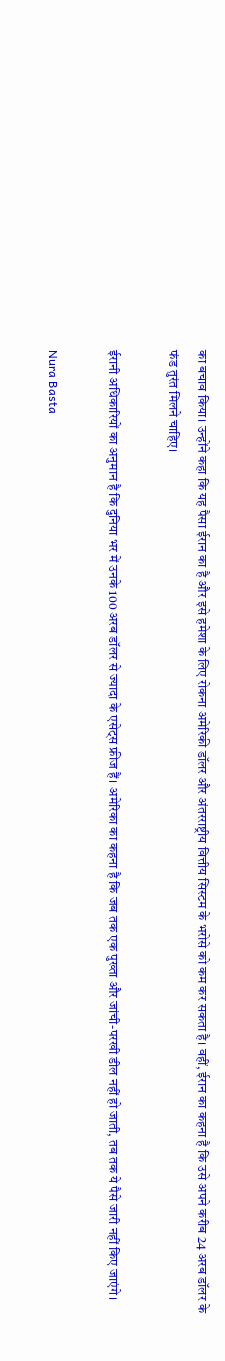का बचाव किया। उन्होंने कहा कि यह पैसा ईरान का है और इसे हमेशा के लिए रोकना अमेरिकी डॉलर और अंतरराष्ट्रीय वित्तीय सिस्टम के भरोसे को कम कर सकता है। वहीं, ईरान का कहना है कि उसे अपने करीब 24 अरब डॉलर के फंड तुरंत मिलने चाहिए।

ईरानी अधिकारियों का अनुमान है कि दुनिया भर में उनके 100 अरब डॉलर से ज्यादा के एसेट्स फ्रीज हैं। अमेरिका का कहना है कि जब तक एक पुख्ता और जांची-परखी डील नहीं हो जाती, तब तक ये पैसे जारी नहीं किए जाएंगे।

Nura Basta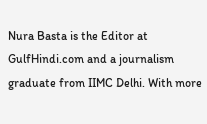Nura Basta is the Editor at GulfHindi.com and a journalism graduate from IIMC Delhi. With more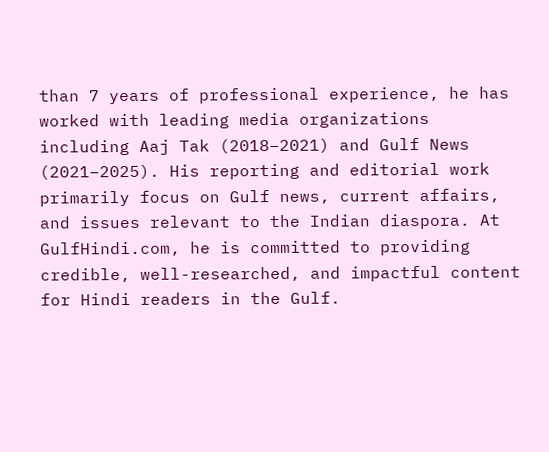than 7 years of professional experience, he has worked with leading media organizations including Aaj Tak (2018–2021) and Gulf News (2021–2025). His reporting and editorial work primarily focus on Gulf news, current affairs, and issues relevant to the Indian diaspora. At GulfHindi.com, he is committed to providing credible, well-researched, and impactful content for Hindi readers in the Gulf.